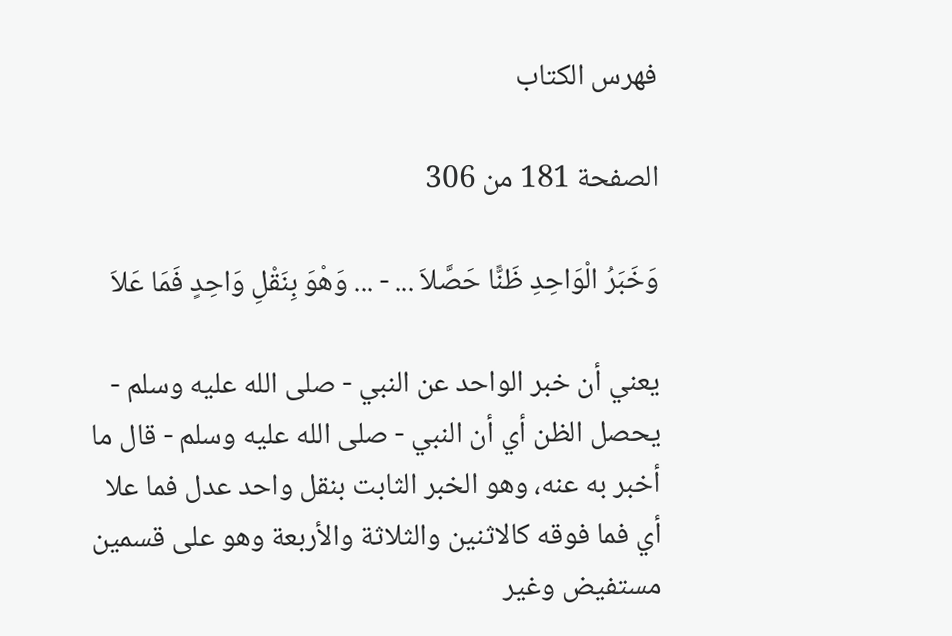فهرس الكتاب

الصفحة 181 من 306

وَخَبَرُ الْوَاحِدِ ظَنًّا حَصَّلاَ ... - ... وَهْوَ بِنَقْلِ وَاحِدٍ فَمَا عَلاَ

يعني أن خبر الواحد عن النبي - صلى الله عليه وسلم - يحصل الظن أي أن النبي - صلى الله عليه وسلم - قال ما أخبر به عنه، وهو الخبر الثابت بنقل واحد عدل فما علا أي فما فوقه كالاثنين والثلاثة والأربعة وهو على قسمين مستفيض وغير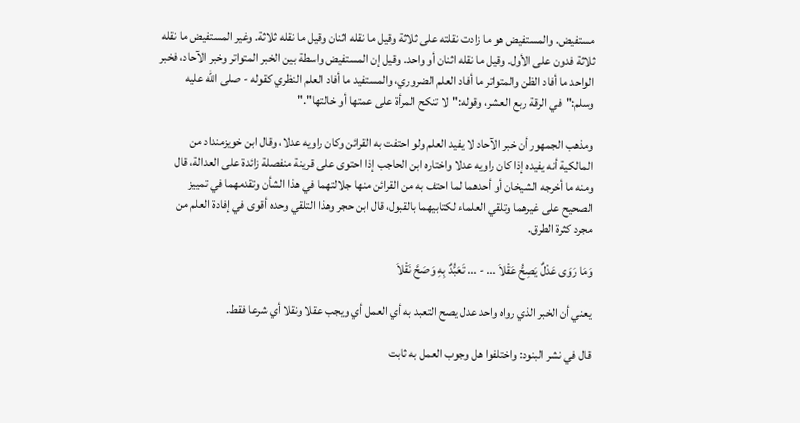مستفيض. والمستفيض هو ما زادت نقلته على ثلاثة وقيل ما نقله اثنان وقيل ما نقله ثلاثة. وغير المستفيض ما نقله ثلاثة فدون على الأول. وقيل ما نقله اثنان أو واحد. وقيل إن المستفيض واسطة بين الخبر المتواتر وخبر الآحاد، فخبر الواحد ما أفاد الظن والمتواتر ما أفاد العلم الضروري، والمستفيد ما أفاد العلم النظري كقوله - صلى الله عليه وسلم:"في الرقة ربع العشر، وقوله:"لا تنكح المرأة على عمتها أو خالتها"."

ومذهب الجمهور أن خبر الآحاد لا يفيد العلم ولو احتفت به القرائن وكان راويه عدلا، وقال ابن خويزمنداد من المالكية أنه يفيده إذا كان راويه عدلا واختاره ابن الحاجب إذا احتوى على قرينة منفصلة زائدة على العدالة، قال ومنه ما أخرجه الشيخان أو أحدهما لما احتف به من القرائن منها جلالتهما في هذا الشأن وتقدمهما في تمييز الصحيح على غيرهما وتلقي العلماء لكتابيهما بالقبول، قال ابن حجر وهذا التلقي وحده أقوى في إفادة العلم من مجرد كثرة الطرق.

وَمَا رَوَى عَدْلٌ يَصِحُّ عَقْلاَ ... - ... تَعَبُّدٌ بِهِ وَصَحَّ نَقْلاَ

يعني أن الخبر الذي رواه واحد عدل يصح التعبد به أي العمل أي ويجب عقلا ونقلا أي شرعا فقط.

قال في نشر البنود: واختلفوا هل وجوب العمل به ثابت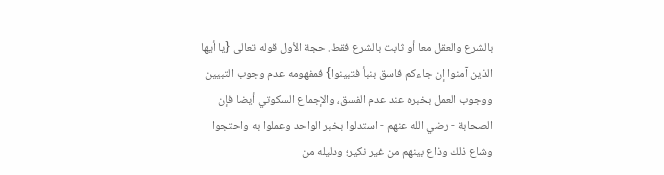بالشرع والعقل معا أو ثابت بالشرع فقط. حجة الأول قوله تعالى {يا أيها الذين آمنوا إن جاءكم فاسق بنبأ فتبينوا} فمفهومه عدم وجوب التبيين ووجوب العمل بخبره عند عدم الفسق، والإجماع السكوتي أيضا فإن الصحابة - رضي الله عنهم - استدلوا بخبر الواحد وعملوا به واحتجوا وشاع ذلك وذاع بينهم من غير نكير؛ ودليله من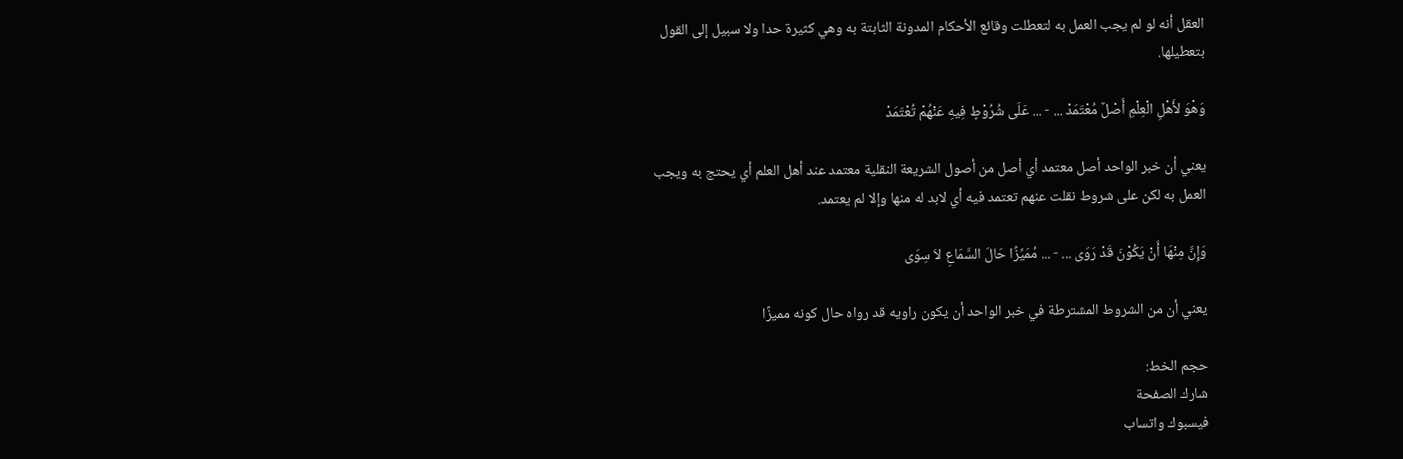العقل أنه لو لم يجب العمل به لتعطلت وقائع الأحكام المدونة الثابتة به وهي كثيرة حدا ولا سبيل إلى القول بتعطيلها.

وَهْوَ لأَهْلِ الْعِلْمِ أَصْلٌ مُعْتَمَدْ ... - ... عَلَى شُرُوْطٍ فِيهِ عَنْهُمْ تُعْتَمَدْ

يعني أن خبر الواحد أصل معتمد أي أصل من أصول الشريعة النقلية معتمد عند أهل العلم أي يحتج به ويجب العمل به لكن على شروط نقلت عنهم تعتمد فيه أي لابد له منها وإلا لم يعتمد.

وَإِنَّ مِنْهَا أَنْ يَكُوْنَ قَدْ رَوَى ... - ... مُمَيِّزًا حَالَ السَّمَاعِ لاَ سِوَى

يعني أن من الشروط المشترطة في خبر الواحد أن يكون راويه قد رواه حال كونه مميزًا

حجم الخط:
شارك الصفحة
فيسبوك واتساب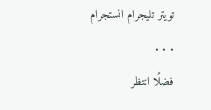تويتر تليجرام انستجرام
. . .
فضلًا انتظر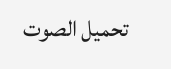تحميل الصوت